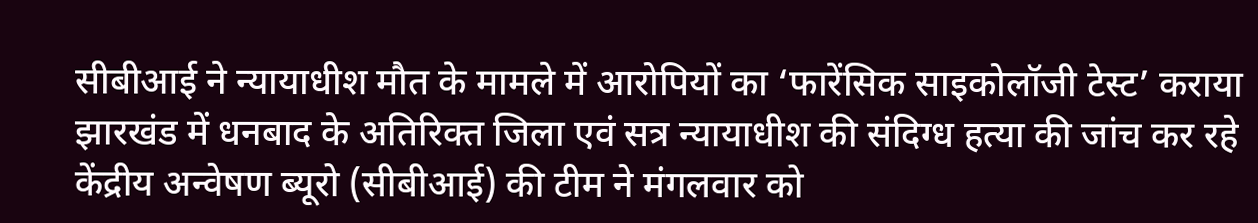सीबीआई ने न्यायाधीश मौत के मामले में आरोपियों का ‘फारेंसिक साइकोलॉजी टेस्ट’ कराया
झारखंड में धनबाद के अतिरिक्त जिला एवं सत्र न्यायाधीश की संदिग्ध हत्या की जांच कर रहे केंद्रीय अन्वेषण ब्यूरो (सीबीआई) की टीम ने मंगलवार को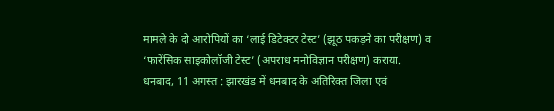मामले के दो आरोपियों का ‘लाई डिटेक्टर टेस्ट’ (झूठ पकड़ने का परीक्षण) व ‘फारेंसिक साइकोलॉजी टेस्ट’ (अपराध मनोविज्ञान परीक्षण) कराया.
धनबाद, 11 अगस्त : झारखंड में धनबाद के अतिरिक्त जिला एवं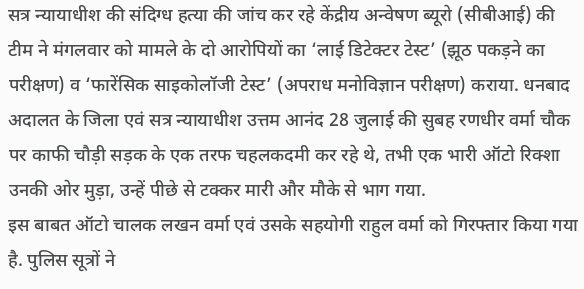सत्र न्यायाधीश की संदिग्ध हत्या की जांच कर रहे केंद्रीय अन्वेषण ब्यूरो (सीबीआई) की टीम ने मंगलवार को मामले के दो आरोपियों का ‘लाई डिटेक्टर टेस्ट’ (झूठ पकड़ने का परीक्षण) व ‘फारेंसिक साइकोलॉजी टेस्ट’ (अपराध मनोविज्ञान परीक्षण) कराया. धनबाद अदालत के जिला एवं सत्र न्यायाधीश उत्तम आनंद 28 जुलाई की सुबह रणधीर वर्मा चौक पर काफी चौड़ी सड़क के एक तरफ चहलकदमी कर रहे थे, तभी एक भारी ऑटो रिक्शा उनकी ओर मुड़ा, उन्हें पीछे से टक्कर मारी और मौके से भाग गया.
इस बाबत ऑटो चालक लखन वर्मा एवं उसके सहयोगी राहुल वर्मा को गिरफ्तार किया गया है. पुलिस सूत्रों ने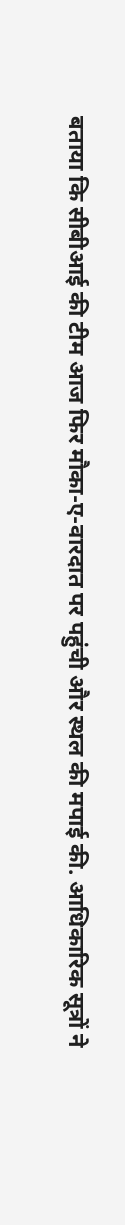बताया कि सीबीआई की टीम आज फिर मौका-ए-वारदात पर पहुंची और स्थल की मपाई की. आधिकारिक सूत्रों ने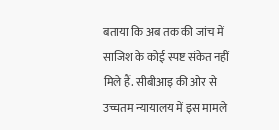बताया कि अब तक की जांच में साजिश के कोई स्पष्ट संकेत नहीं मिले हैं. सीबीआइ की ओर से उच्चतम न्यायालय में इस मामले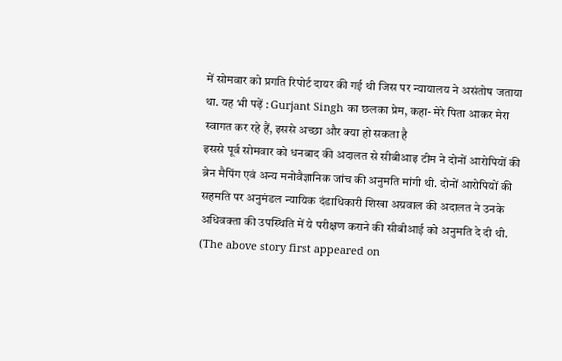में सोमवार को प्रगति रिपोर्ट दायर की गई थी जिस पर न्यायालय ने असंतोष जताया था. यह भी पढ़ें : Gurjant Singh का छलका प्रेम, कहा- मेरे पिता आकर मेरा स्वागत कर रहे हैं, इससे अच्छा और क्या हो सकता है
इससे पूर्व सोमवार को धनबाद की अदालत से सीबीआइ टीम ने दोनों आरोपियों की ब्रेन मैपिंग एवं अन्य मनोवैज्ञानिक जांच की अनुमति मांगी थी. दोनों आरोपियों की सहमति पर अनुमंडल न्यायिक दंडाधिकारी शिखा अग्रवाल की अदालत ने उनके अधिवक्ता की उपस्थिति में ये परीक्षण कराने की सीबीआई को अनुमति दे दी थी.
(The above story first appeared on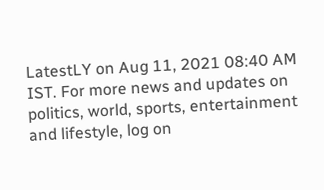LatestLY on Aug 11, 2021 08:40 AM IST. For more news and updates on politics, world, sports, entertainment and lifestyle, log on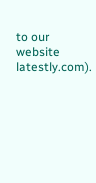to our website latestly.com).